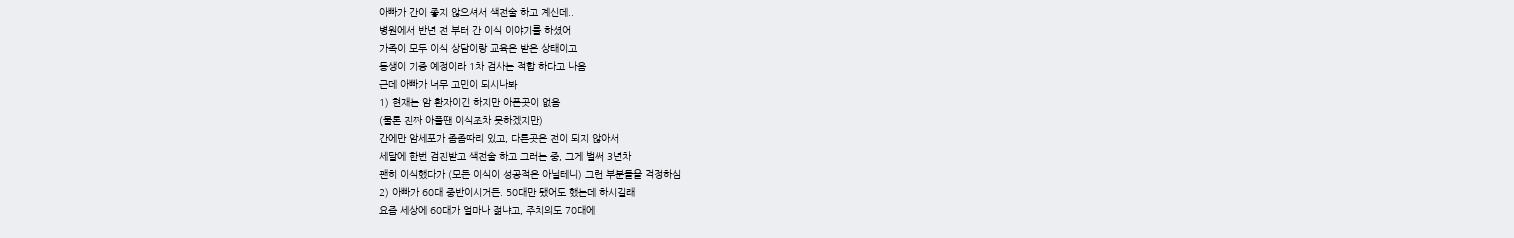아빠가 간이 좋지 않으셔서 색전술 하고 계신데..
병원에서 반년 전 부터 간 이식 이야기를 하셨어
가족이 모두 이식 상담이랑 교육은 받은 상태이고
동생이 기증 예정이라 1차 검사는 적합 하다고 나옴
근데 아빠가 너무 고민이 되시나봐
1) 현재는 암 환자이긴 하지만 아픈곳이 없음
(물론 진짜 아플땐 이식조차 못하겠지만)
간에만 암세포가 좀좀따리 있고, 다른곳은 전이 되지 않아서
세달에 한번 검진받고 색전술 하고 그러는 중, 그게 벌써 3년차
괜히 이식했다가 (모든 이식이 성공적은 아닐테니) 그런 부분들을 걱정하심
2) 아빠가 60대 중반이시거든. 50대만 됐어도 했는데 하시길래
요즘 세상에 60대가 얼마나 젊냐고, 주치의도 70대에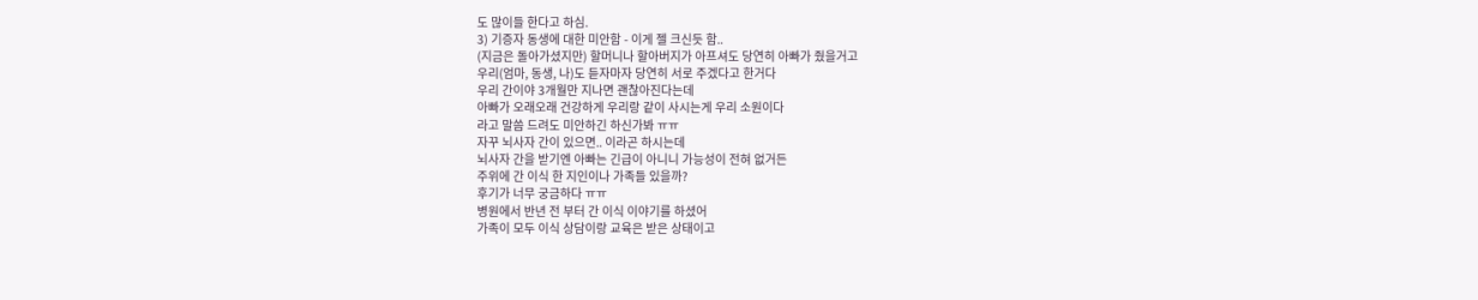도 많이들 한다고 하심.
3) 기증자 동생에 대한 미안함 - 이게 젤 크신듯 함..
(지금은 돌아가셨지만) 할머니나 할아버지가 아프셔도 당연히 아빠가 줬을거고
우리(엄마, 동생, 나)도 듣자마자 당연히 서로 주겠다고 한거다
우리 간이야 3개월만 지나면 괜찮아진다는데
아빠가 오래오래 건강하게 우리랑 같이 사시는게 우리 소원이다
라고 말씀 드려도 미안하긴 하신가봐 ㅠㅠ
자꾸 뇌사자 간이 있으면.. 이라곤 하시는데
뇌사자 간을 받기엔 아빠는 긴급이 아니니 가능성이 전혀 없거든
주위에 간 이식 한 지인이나 가족들 있을까?
후기가 너무 궁금하다 ㅠㅠ
병원에서 반년 전 부터 간 이식 이야기를 하셨어
가족이 모두 이식 상담이랑 교육은 받은 상태이고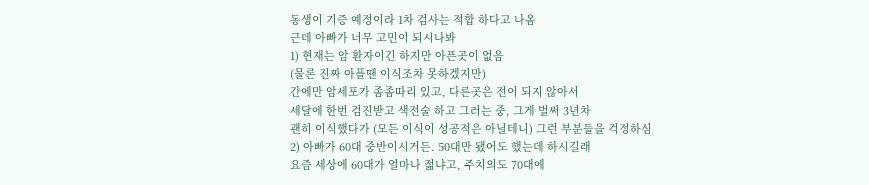동생이 기증 예정이라 1차 검사는 적합 하다고 나옴
근데 아빠가 너무 고민이 되시나봐
1) 현재는 암 환자이긴 하지만 아픈곳이 없음
(물론 진짜 아플땐 이식조차 못하겠지만)
간에만 암세포가 좀좀따리 있고, 다른곳은 전이 되지 않아서
세달에 한번 검진받고 색전술 하고 그러는 중, 그게 벌써 3년차
괜히 이식했다가 (모든 이식이 성공적은 아닐테니) 그런 부분들을 걱정하심
2) 아빠가 60대 중반이시거든. 50대만 됐어도 했는데 하시길래
요즘 세상에 60대가 얼마나 젊냐고, 주치의도 70대에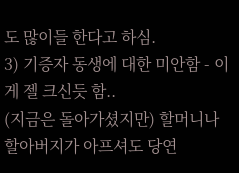도 많이들 한다고 하심.
3) 기증자 동생에 대한 미안함 - 이게 젤 크신듯 함..
(지금은 돌아가셨지만) 할머니나 할아버지가 아프셔도 당연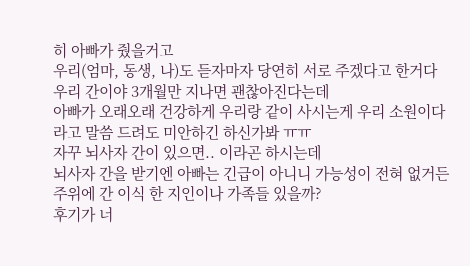히 아빠가 줬을거고
우리(엄마, 동생, 나)도 듣자마자 당연히 서로 주겠다고 한거다
우리 간이야 3개월만 지나면 괜찮아진다는데
아빠가 오래오래 건강하게 우리랑 같이 사시는게 우리 소원이다
라고 말씀 드려도 미안하긴 하신가봐 ㅠㅠ
자꾸 뇌사자 간이 있으면.. 이라곤 하시는데
뇌사자 간을 받기엔 아빠는 긴급이 아니니 가능성이 전혀 없거든
주위에 간 이식 한 지인이나 가족들 있을까?
후기가 너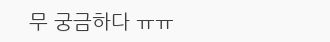무 궁금하다 ㅠㅠ